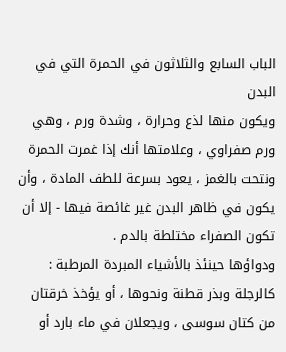الباب السابع والثلاثون في الحمرة التي في البدن
ويكون منها لذع وحرارة ، وشدة ورم ، وهي ورم صفراوي ، وعلامتها أنك إذا غمرت الحمرة ونتحت بالغمز ، يعود بسرعة للطف المادة ، وأن يكون في ظاهر البدن غير غائصة فيها - إلا أن تكون الصفراء مختلطة بالدم .
ودواؤها حينئذ بالأشياء المبردة المرطبة : كالرجلة وبذر قطنة ونحوها ، أو يؤخذ خرقتان من كتان سوسى ، ويجعلان في ماء بارد أو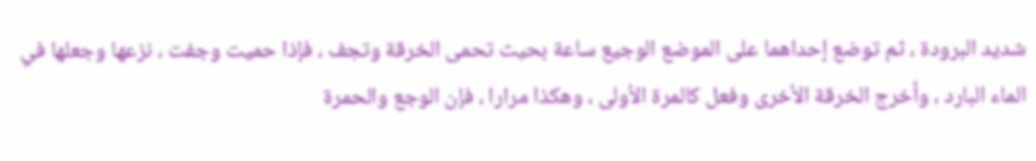شديد البرودة ، ثم توضع إحداهما على الموضع الوجيع ساعة بحيث تحمى الخرقة وتجف ، فإذا حميت وجفت ، نزعها وجعلها في الماء البارد ، وأخرج الخرقة الأخرى وفعل كالمرة الأولى ، وهكذا مرارا ، فإن الوجع والحمرة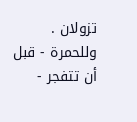تزولان .
وللحمرة - قبل أن تتفجر -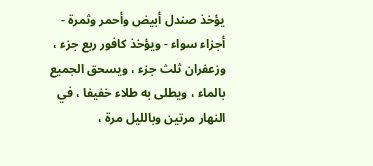يؤخذ صندل أبيض وأحمر وثمرة - أجزاء سواء - ويؤخذ كافور ربع جزء ، وزعفران ثلث جزء ، ويسحق الجميع بالماء ، ويطلى به طلاء خفيفا ، في النهار مرتين وبالليل مرة ،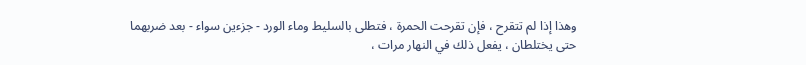وهذا إذا لم تتقرح ، فإن تقرحت الحمرة ، فتطلى بالسليط وماء الورد - جزءين سواء - بعد ضربهما حتى يختلطان ، يفعل ذلك في النهار مرات ،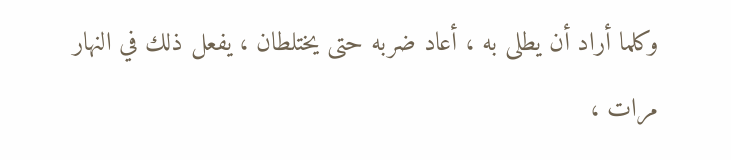وكلما أراد أن يطلى به ، أعاد ضربه حتى يختلطان ، يفعل ذلك في النهار مرات ،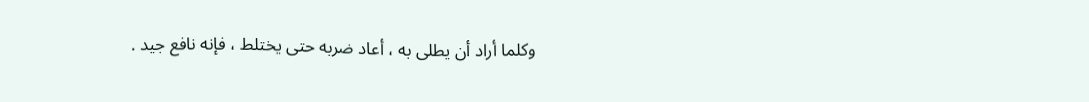وكلما أراد أن يطلى به ، أعاد ضربه حتى يختلط ، فإنه نافع جيد .